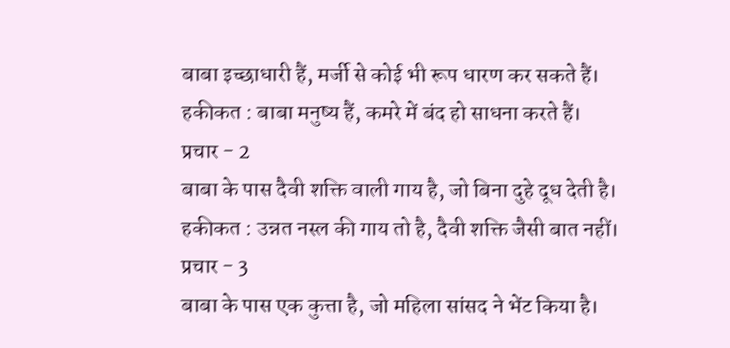बाबा इच्छाधारी हैं, मर्जी से कोई भी रूप धारण कर सकते हैं।
हकीकत : बाबा मनुष्य हैं, कमरे में बंद हो साधना करते हैं।
प्रचार - 2
बाबा के पास दैवी शक्ति वाली गाय है, जो बिना दुहे दूध देती है।
हकीकत : उन्नत नस्ल की गाय तो है, दैवी शक्ति जैसी बात नहीं।
प्रचार - 3
बाबा के पास एक कुत्ता है, जो महिला सांसद ने भेंट किया है।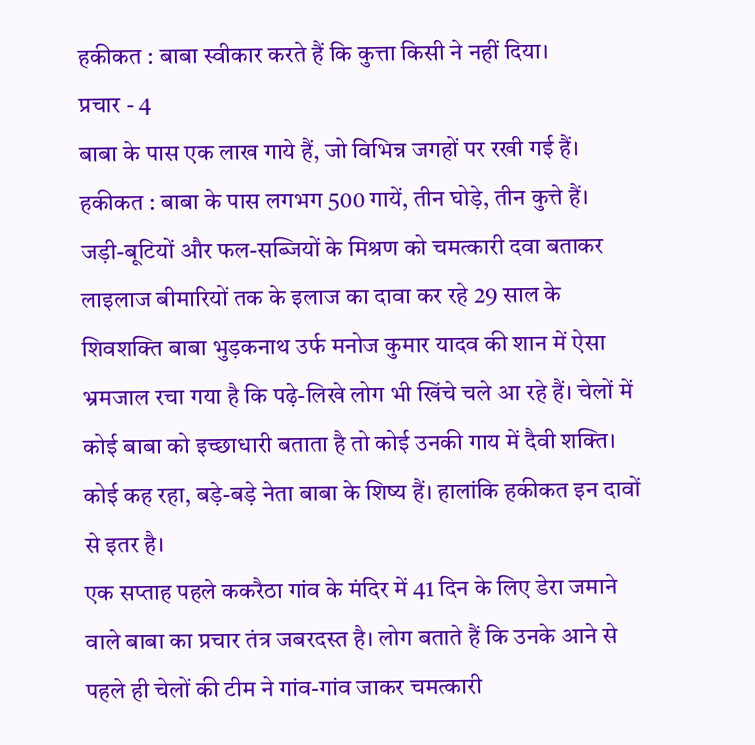हकीकत : बाबा स्वीकार करते हैं कि कुत्ता किसी ने नहीं दिया।
प्रचार - 4
बाबा के पास एक लाख गाये हैं, जो विभिन्न जगहों पर रखी गई हैं।
हकीकत : बाबा के पास लगभग 500 गायें, तीन घोड़े, तीन कुत्ते हैं।
जड़ी-बूटियों और फल-सब्जियों के मिश्रण को चमत्कारी दवा बताकर लाइलाज बीमारियों तक के इलाज का दावा कर रहे 29 साल के शिवशक्ति बाबा भुड़कनाथ उर्फ मनोज कुमार यादव की शान में ऐसा भ्रमजाल रचा गया है कि पढ़े-लिखे लोग भी खिंचे चले आ रहे हैं। चेलों में कोई बाबा को इच्छाधारी बताता है तो कोई उनकी गाय में दैवी शक्ति। कोई कह रहा, बड़े-बड़े नेता बाबा के शिष्य हैं। हालांकि हकीकत इन दावों से इतर है।
एक सप्ताह पहले ककरैठा गांव के मंदिर में 41 दिन के लिए डेरा जमाने वाले बाबा का प्रचार तंत्र जबरदस्त है। लोग बताते हैं कि उनके आने से पहले ही चेलों की टीम ने गांव-गांव जाकर चमत्कारी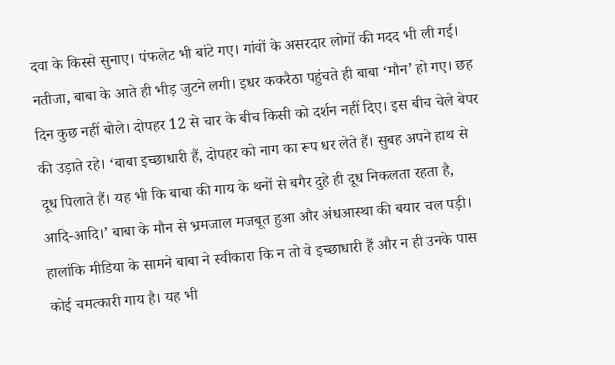दवा के किस्से सुनाए। पंफलेट भी बांटे गए। गांवों के असरदार लोगों की मदद भी ली गई। नतीजा, बाबा के आते ही भीड़ जुटने लगी। इधर ककरैठा पहुंचते ही बाबा ‘मौन’ हो गए। छह दिन कुछ नहीं बोले। दोपहर 12 से चार के बीच किसी को दर्शन नहीं दिए। इस बीच चेले बेपर की उड़ाते रहे। ‘बाबा इच्छाधारी हैं, दोपहर को नाग का रूप धर लेते हैं। सुबह अपने हाथ से दूध पिलाते हैं। यह भी कि बाबा की गाय के थनों से बगैर दुहे ही दूध निकलता रहता है, आदि-आदि।’ बाबा के मौन से भ्रमजाल मजबूत हुआ और अंधआस्था की बयार चल पड़ी। हालांकि मीडिया के सामने बाबा ने स्वीकारा कि न तो वे इच्छाधारी हैं और न ही उनके पास कोई चमत्कारी गाय है। यह भी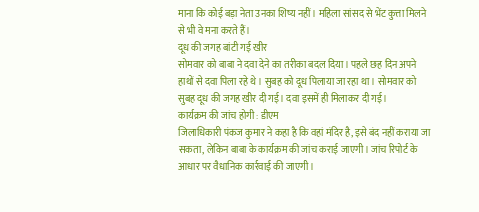माना कि कोई बड़ा नेता उनका शिष्य नहीं। महिला सांसद से भेंट कुत्ता मिलने से भी वे मना करते हैं।
दूध की जगह बांटी गई खीर
सोमवार को बाबा ने दवा देने का तरीका बदल दिया। पहले छह दिन अपने हाथों से दवा पिला रहे थे। सुबह को दूध पिलाया जा रहा था। सोमवार को सुबह दूध की जगह खीर दी गई। दवा इसमें ही मिलाकर दी गई।
कार्यक्रम की जांच होगी : डीएम
जिलाधिकारी पंकज कुमार ने कहा है कि वहां मंदिर है, इसे बंद नहीं कराया जा सकता, लेकिन बाबा के कार्यक्रम की जांच कराई जाएगी। जांच रिपोर्ट के आधार पर वैधानिक कार्रवाई की जाएगी।